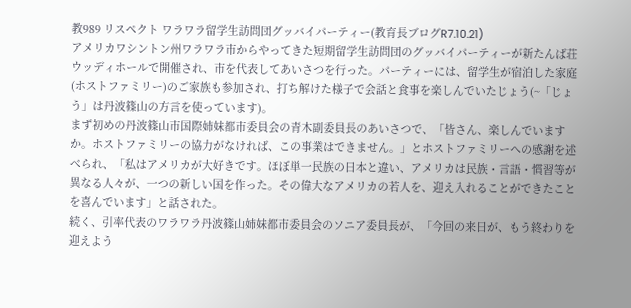教989 リスペクト ワラワラ留学生訪問団グッバイパーティー(教育長ブログR7.10.21)
アメリカワシントン州ワラワラ市からやってきた短期留学生訪問団のグッバイパーティーが新たんば荘ウッディホールで開催され、市を代表してあいさつを行った。パーティーには、留学生が宿泊した家庭(ホストファミリー)のご家族も参加され、打ち解けた様子で会話と食事を楽しんでいたじょう(~「じょう」は丹波篠山の方言を使っています)。
まず初めの丹波篠山市国際姉妹都市委員会の青木副委員長のあいさつで、「皆さん、楽しんでいますか。ホストファミリーの協力がなければ、この事業はできません。」とホストファミリーへの感謝を述べられ、「私はアメリカが大好きです。ほぼ単一民族の日本と違い、アメリカは民族・言語・慣習等が異なる人々が、一つの新しい国を作った。その偉大なアメリカの若人を、迎え入れることができたことを喜んでいます」と話された。
続く、引率代表のワラワラ丹波篠山姉妹都市委員会のソニア委員長が、「今回の来日が、もう終わりを迎えよう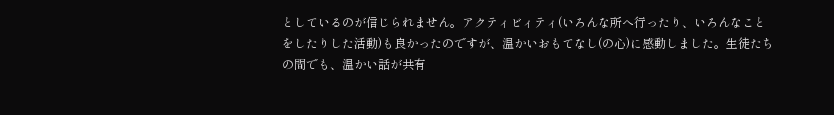としているのが信じられません。アクティビィティ(いろんな所へ行ったり、いろんなことをしたりした活動)も良かったのですが、温かいおもてなし(の心)に感動しました。生徒たちの間でも、温かい話が共有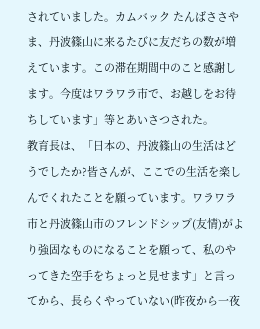されていました。カムバック たんばささやま、丹波篠山に来るたびに友だちの数が増えています。この滞在期間中のこと感謝します。今度はワラワラ市で、お越しをお待ちしています」等とあいさつされた。
教育長は、「日本の、丹波篠山の生活はどうでしたか?皆さんが、ここでの生活を楽しんでくれたことを願っています。ワラワラ市と丹波篠山市のフレンドシップ(友情)がより強固なものになることを願って、私のやってきた空手をちょっと見せます」と言ってから、長らくやっていない(昨夜から一夜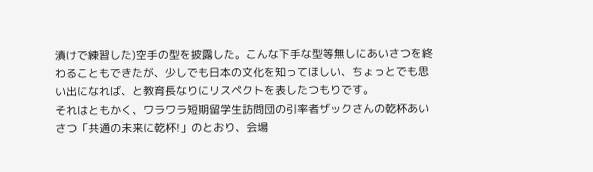漬けで練習した)空手の型を披露した。こんな下手な型等無しにあいさつを終わることもできたが、少しでも日本の文化を知ってほしい、ちょっとでも思い出になれば、と教育長なりにリスペクトを表したつもりです。
それはともかく、ワラワラ短期留学生訪問団の引率者ザックさんの乾杯あいさつ「共通の未来に乾杯!」のとおり、会場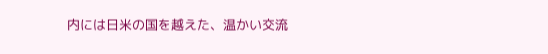内には日米の国を越えた、温かい交流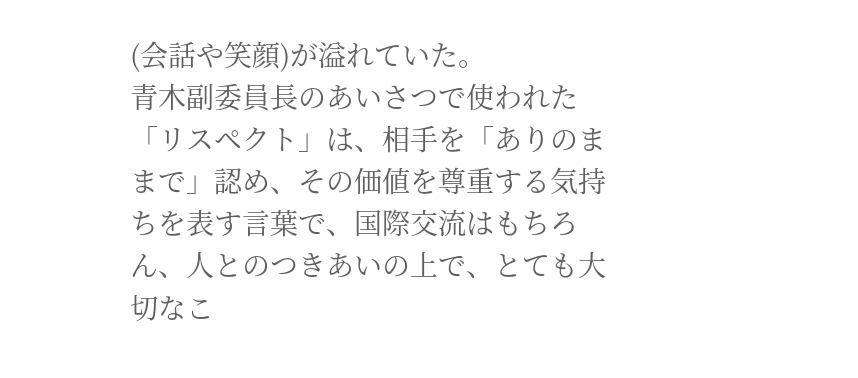(会話や笑顔)が溢れていた。
青木副委員長のあいさつで使われた「リスペクト」は、相手を「ありのままで」認め、その価値を尊重する気持ちを表す言葉で、国際交流はもちろん、人とのつきあいの上で、とても大切なこ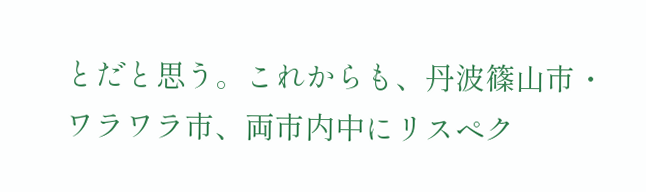とだと思う。これからも、丹波篠山市・ワラワラ市、両市内中にリスペク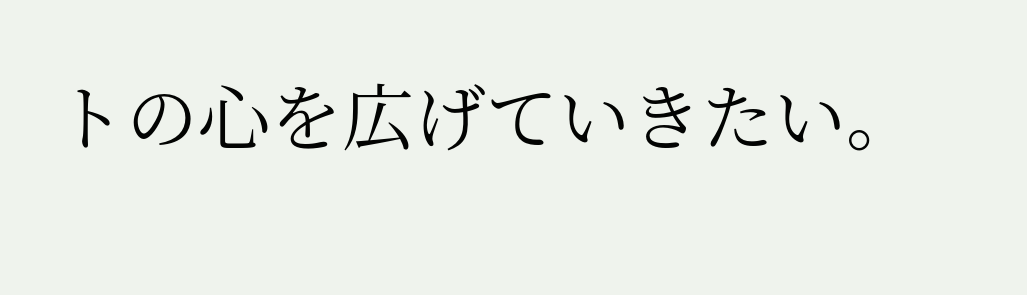トの心を広げていきたい。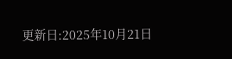更新日:2025年10月21日